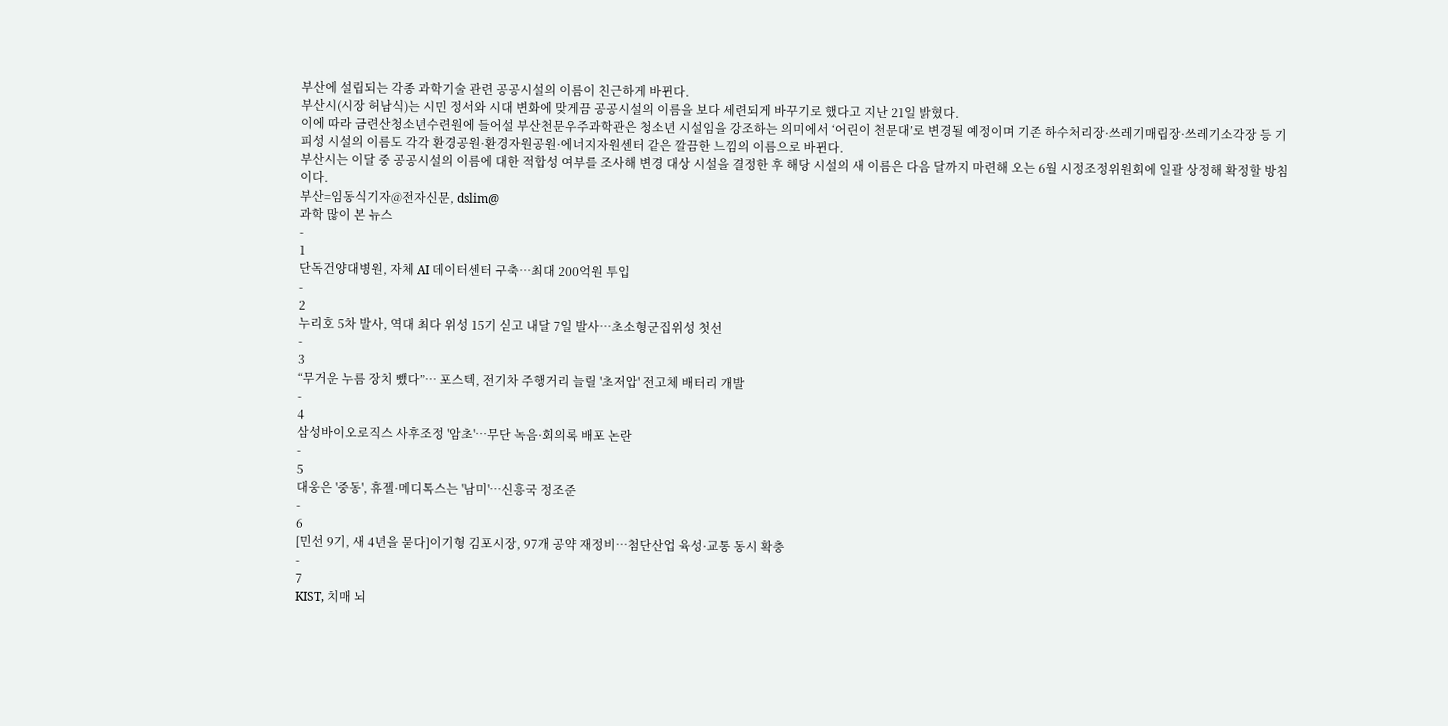부산에 설립되는 각종 과학기술 관련 공공시설의 이름이 친근하게 바뀐다.
부산시(시장 허남식)는 시민 정서와 시대 변화에 맞게끔 공공시설의 이름을 보다 세련되게 바꾸기로 했다고 지난 21일 밝혔다.
이에 따라 금련산청소년수련원에 들어설 부산천문우주과학관은 청소년 시설임을 강조하는 의미에서 ‘어린이 천문대’로 변경될 예정이며 기존 하수처리장·쓰레기매립장·쓰레기소각장 등 기피성 시설의 이름도 각각 환경공원·환경자원공원·에너지자원센터 같은 깔끔한 느낌의 이름으로 바뀐다.
부산시는 이달 중 공공시설의 이름에 대한 적합성 여부를 조사해 변경 대상 시설을 결정한 후 해당 시설의 새 이름은 다음 달까지 마련해 오는 6월 시정조정위원회에 일괄 상정해 확정할 방침이다.
부산=임동식기자@전자신문, dslim@
과학 많이 본 뉴스
-
1
단독건양대병원, 자체 AI 데이터센터 구축…최대 200억원 투입
-
2
누리호 5차 발사, 역대 최다 위성 15기 싣고 내달 7일 발사…초소형군집위성 첫선
-
3
“무거운 누름 장치 뺐다”… 포스텍, 전기차 주행거리 늘릴 '초저압' 전고체 배터리 개발
-
4
삼성바이오로직스 사후조정 '암초'…무단 녹음·회의록 배포 논란
-
5
대웅은 '중동', 휴젤·메디톡스는 '남미'…신흥국 정조준
-
6
[민선 9기, 새 4년을 묻다]이기형 김포시장, 97개 공약 재정비…첨단산업 육성·교통 동시 확충
-
7
KIST, 치매 뇌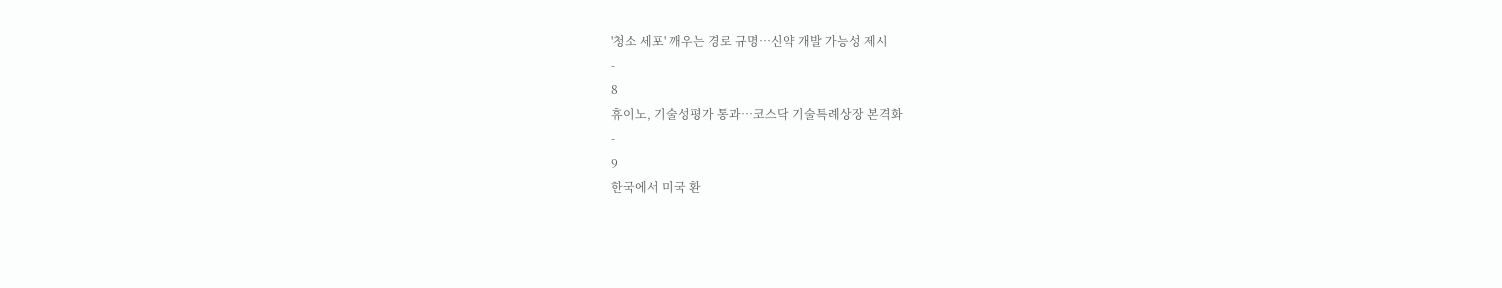'청소 세포' 깨우는 경로 규명…신약 개발 가능성 제시
-
8
휴이노, 기술성평가 통과…코스닥 기술특례상장 본격화
-
9
한국에서 미국 환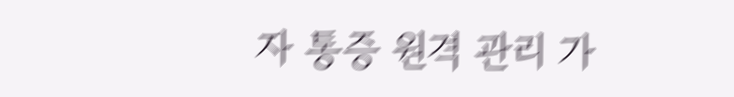자 통증 원격 관리 가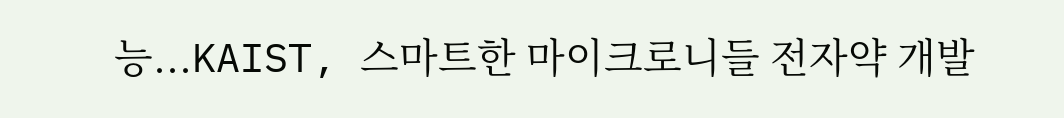능...KAIST, 스마트한 마이크로니들 전자약 개발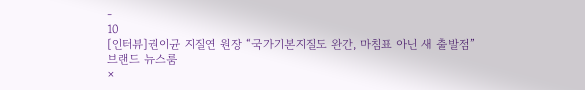-
10
[인터뷰]권이균 지질연 원장 “국가기본지질도 완간, 마침표 아닌 새 출발점”
브랜드 뉴스룸
×